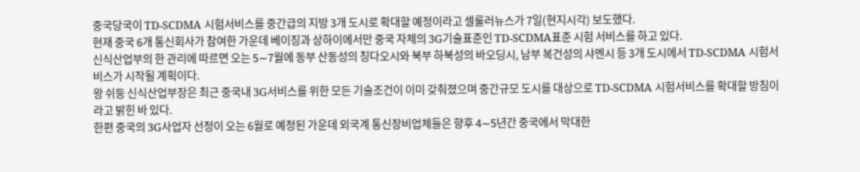중국당국이 TD-SCDMA 시험서비스를 중간급의 지방 3개 도시로 확대할 예정이라고 셀룰러뉴스가 7일(현지시각) 보도했다.
현재 중국 6개 통신회사가 참여한 가운데 베이징과 상하이에서만 중국 자체의 3G기술표준인 TD-SCDMA표준 시험 서비스를 하고 있다.
신식산업부의 한 관리에 따르면 오는 5∼7월에 동부 산동성의 칭다오시와 북부 하북성의 바오딩시, 남부 복건성의 샤멘시 등 3개 도시에서 TD-SCDMA 시험서비스가 시작될 계획이다.
왕 쉬둥 신식산업부장은 최근 중국내 3G서비스를 위한 모든 기술조건이 이미 갖춰졌으며 중간규모 도시를 대상으로 TD-SCDMA 시험서비스를 확대할 방침이라고 밝힌 바 있다.
한편 중국의 3G사업자 선정이 오는 6월로 예정된 가운데 외국계 통신장비업체들은 향후 4∼5년간 중국에서 막대한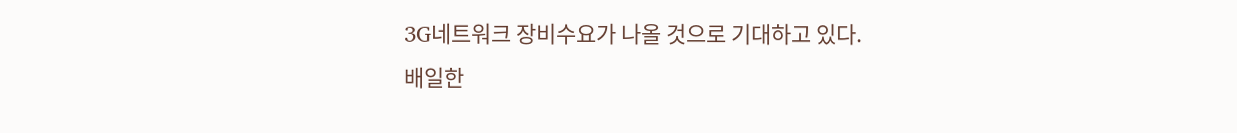3G네트워크 장비수요가 나올 것으로 기대하고 있다.
배일한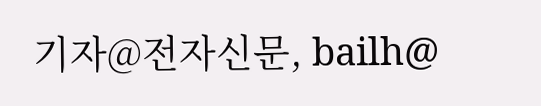기자@전자신문, bailh@